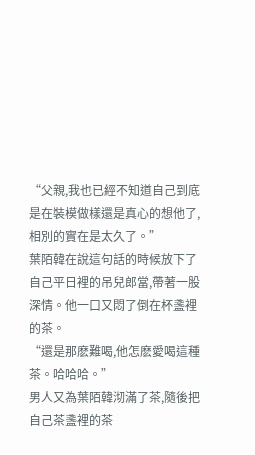“父親,我也已經不知道自己到底是在裝模做樣還是真心的想他了,相別的實在是太久了。”
葉陌韓在說這句話的時候放下了自己平日裡的吊兒郎當,帶著一股深情。他一口又悶了倒在杯盞裡的茶。
“還是那麽難喝,他怎麽愛喝這種茶。哈哈哈。”
男人又為葉陌韓沏滿了茶,隨後把自己茶盞裡的茶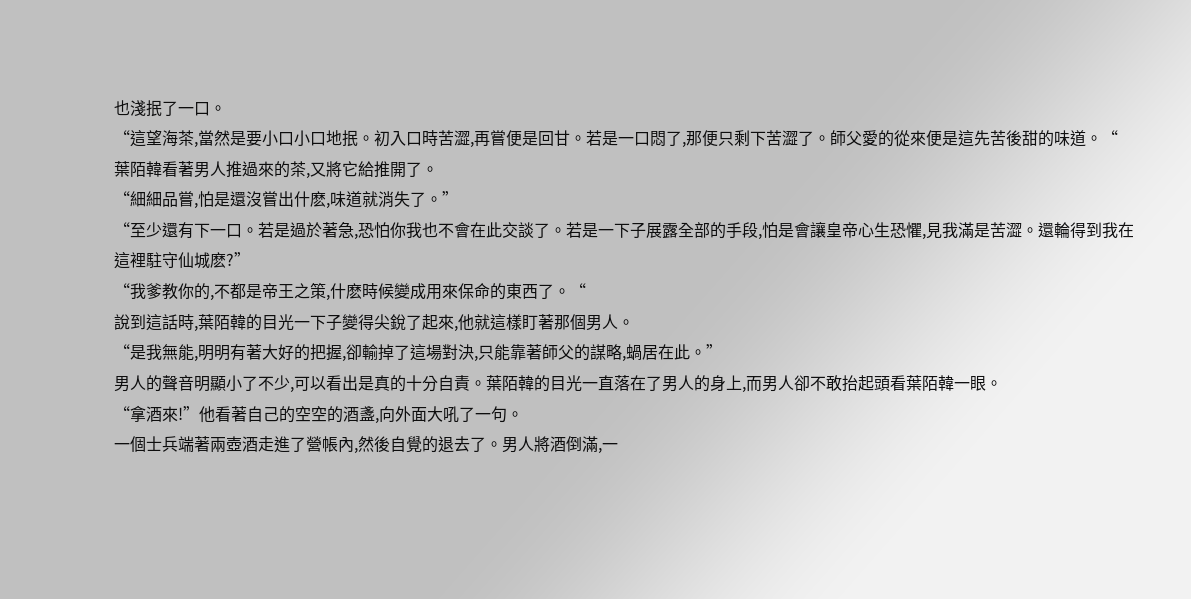也淺抿了一口。
“這望海茶,當然是要小口小口地抿。初入口時苦澀,再嘗便是回甘。若是一口悶了,那便只剩下苦澀了。師父愛的從來便是這先苦後甜的味道。“
葉陌韓看著男人推過來的茶,又將它給推開了。
“細細品嘗,怕是還沒嘗出什麽,味道就消失了。”
“至少還有下一口。若是過於著急,恐怕你我也不會在此交談了。若是一下子展露全部的手段,怕是會讓皇帝心生恐懼,見我滿是苦澀。還輪得到我在這裡駐守仙城麽?”
“我爹教你的,不都是帝王之策,什麽時候變成用來保命的東西了。“
說到這話時,葉陌韓的目光一下子變得尖銳了起來,他就這樣盯著那個男人。
“是我無能,明明有著大好的把握,卻輸掉了這場對決,只能靠著師父的謀略,蝸居在此。”
男人的聲音明顯小了不少,可以看出是真的十分自責。葉陌韓的目光一直落在了男人的身上,而男人卻不敢抬起頭看葉陌韓一眼。
“拿酒來!”他看著自己的空空的酒盞,向外面大吼了一句。
一個士兵端著兩壺酒走進了營帳內,然後自覺的退去了。男人將酒倒滿,一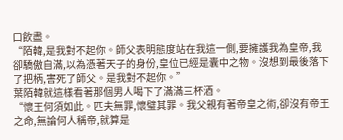口飲盡。
“陌韓,是我對不起你。師父表明態度站在我這一側,要擁護我為皇帝,我卻驕傲自滿,以為憑著天子的身份,皇位已經是囊中之物。沒想到最後落下了把柄,害死了師父。是我對不起你。”
葉陌韓就這樣看著那個男人喝下了滿滿三杯酒。
“懷王何須如此。匹夫無罪,懷璧其罪。我父親有著帝皇之術,卻沒有帝王之命,無論何人稱帝,就算是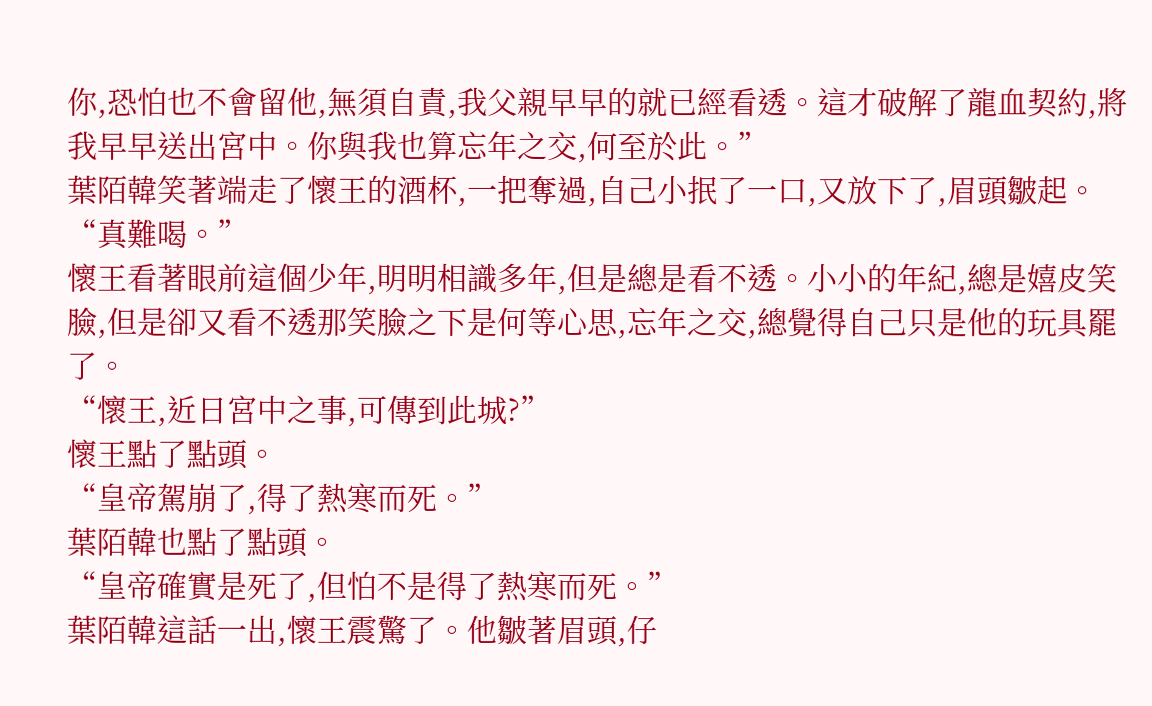你,恐怕也不會留他,無須自責,我父親早早的就已經看透。這才破解了龍血契約,將我早早送出宮中。你與我也算忘年之交,何至於此。”
葉陌韓笑著端走了懷王的酒杯,一把奪過,自己小抿了一口,又放下了,眉頭皺起。
“真難喝。”
懷王看著眼前這個少年,明明相識多年,但是總是看不透。小小的年紀,總是嬉皮笑臉,但是卻又看不透那笑臉之下是何等心思,忘年之交,總覺得自己只是他的玩具罷了。
“懷王,近日宮中之事,可傳到此城?”
懷王點了點頭。
“皇帝駕崩了,得了熱寒而死。”
葉陌韓也點了點頭。
“皇帝確實是死了,但怕不是得了熱寒而死。”
葉陌韓這話一出,懷王震驚了。他皺著眉頭,仔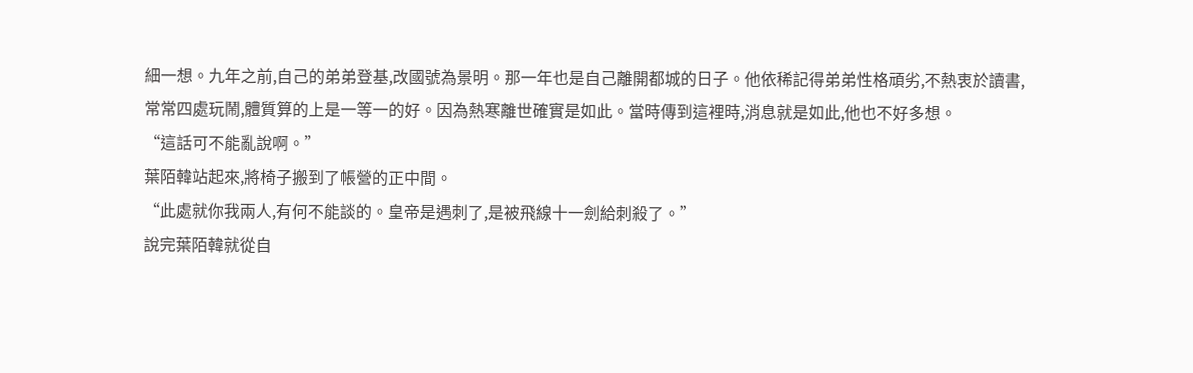細一想。九年之前,自己的弟弟登基,改國號為景明。那一年也是自己離開都城的日子。他依稀記得弟弟性格頑劣,不熱衷於讀書,常常四處玩鬧,體質算的上是一等一的好。因為熱寒離世確實是如此。當時傳到這裡時,消息就是如此,他也不好多想。
“這話可不能亂說啊。”
葉陌韓站起來,將椅子搬到了帳營的正中間。
“此處就你我兩人,有何不能談的。皇帝是遇刺了,是被飛線十一劍給刺殺了。”
說完葉陌韓就從自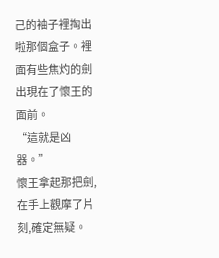己的袖子裡掏出啦那個盒子。裡面有些焦灼的劍出現在了懷王的面前。
“這就是凶器。”
懷王拿起那把劍,在手上觀摩了片刻,確定無疑。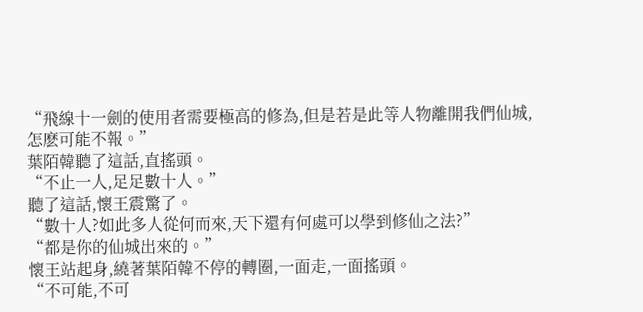“飛線十一劍的使用者需要極高的修為,但是若是此等人物離開我們仙城,怎麽可能不報。”
葉陌韓聽了這話,直搖頭。
“不止一人,足足數十人。”
聽了這話,懷王震驚了。
“數十人?如此多人從何而來,天下還有何處可以學到修仙之法?”
“都是你的仙城出來的。”
懷王站起身,繞著葉陌韓不停的轉圈,一面走,一面搖頭。
“不可能,不可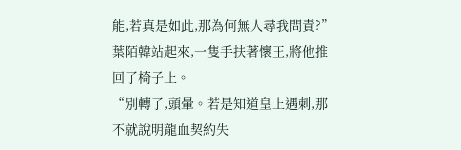能,若真是如此,那為何無人尋我問責?”
葉陌韓站起來,一隻手扶著懷王,將他推回了椅子上。
“別轉了,頭暈。若是知道皇上遇刺,那不就說明龍血契約失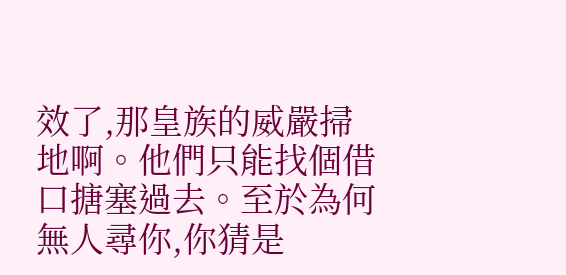效了,那皇族的威嚴掃地啊。他們只能找個借口搪塞過去。至於為何無人尋你,你猜是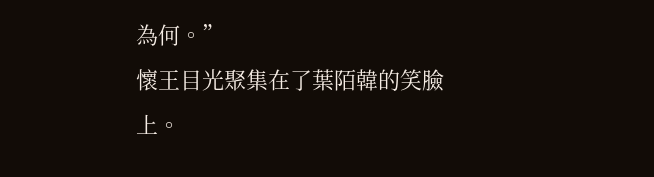為何。”
懷王目光聚集在了葉陌韓的笑臉上。